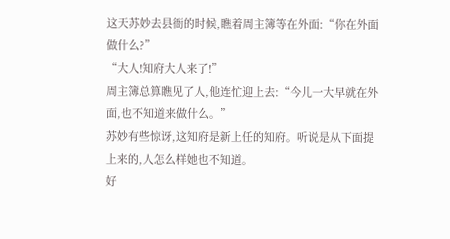这天苏妙去县衙的时候,瞧着周主簿等在外面:“你在外面做什么?”
“大人!知府大人来了!”
周主簿总算瞧见了人,他连忙迎上去:“今儿一大早就在外面,也不知道来做什么。”
苏妙有些惊讶,这知府是新上任的知府。听说是从下面提上来的,人怎么样她也不知道。
好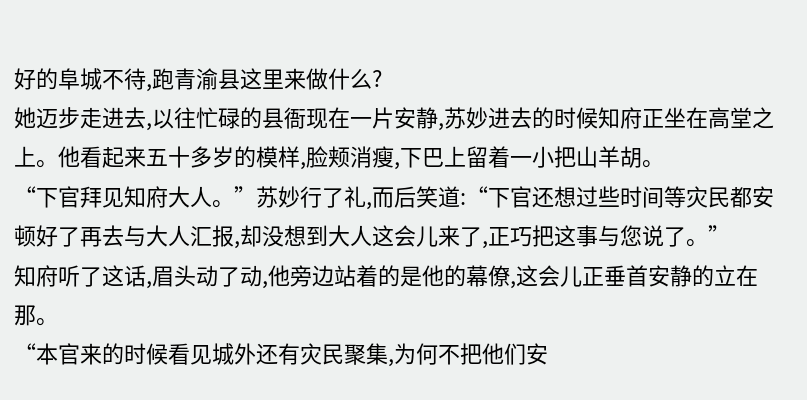好的阜城不待,跑青渝县这里来做什么?
她迈步走进去,以往忙碌的县衙现在一片安静,苏妙进去的时候知府正坐在高堂之上。他看起来五十多岁的模样,脸颊消瘦,下巴上留着一小把山羊胡。
“下官拜见知府大人。”苏妙行了礼,而后笑道:“下官还想过些时间等灾民都安顿好了再去与大人汇报,却没想到大人这会儿来了,正巧把这事与您说了。”
知府听了这话,眉头动了动,他旁边站着的是他的幕僚,这会儿正垂首安静的立在那。
“本官来的时候看见城外还有灾民聚集,为何不把他们安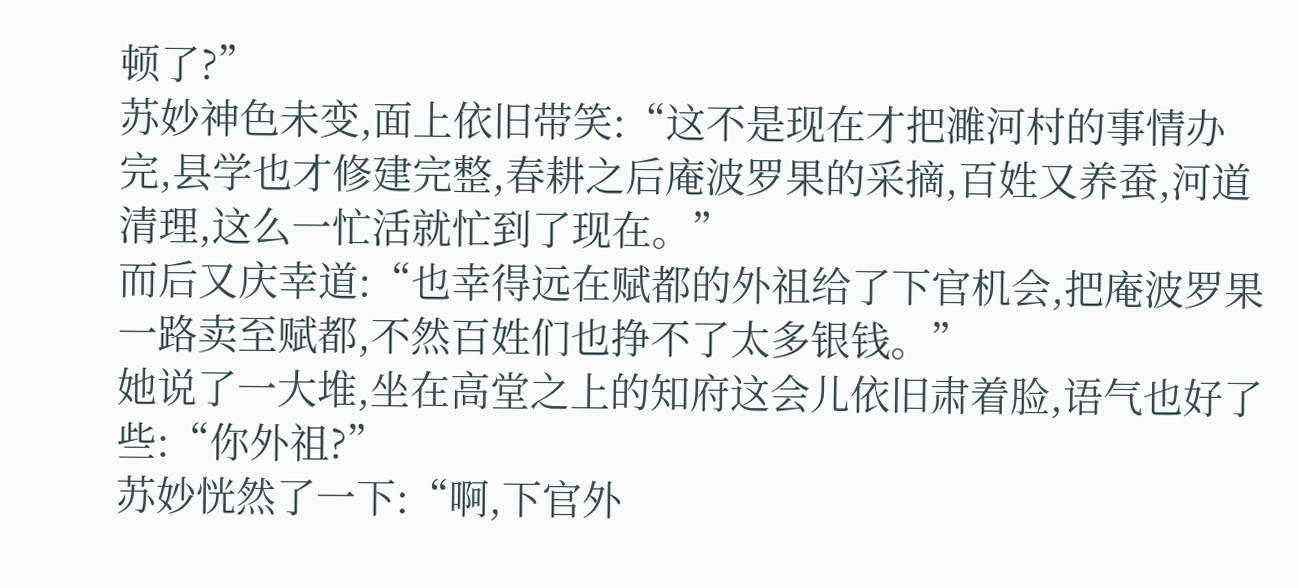顿了?”
苏妙神色未变,面上依旧带笑:“这不是现在才把濉河村的事情办完,县学也才修建完整,春耕之后庵波罗果的采摘,百姓又养蚕,河道清理,这么一忙活就忙到了现在。”
而后又庆幸道:“也幸得远在赋都的外祖给了下官机会,把庵波罗果一路卖至赋都,不然百姓们也挣不了太多银钱。”
她说了一大堆,坐在高堂之上的知府这会儿依旧肃着脸,语气也好了些:“你外祖?”
苏妙恍然了一下:“啊,下官外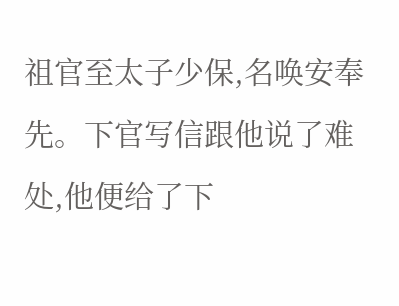祖官至太子少保,名唤安奉先。下官写信跟他说了难处,他便给了下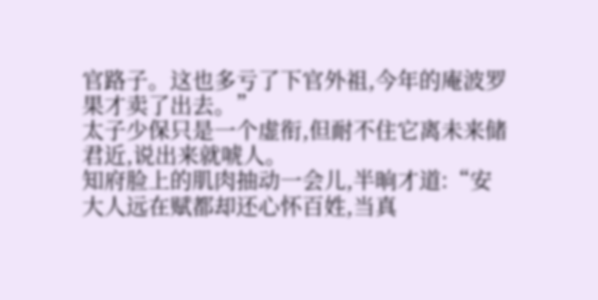官路子。这也多亏了下官外祖,今年的庵波罗果才卖了出去。”
太子少保只是一个虚衔,但耐不住它离未来储君近,说出来就唬人。
知府脸上的肌肉抽动一会儿,半晌才道:“安大人远在赋都却还心怀百姓,当真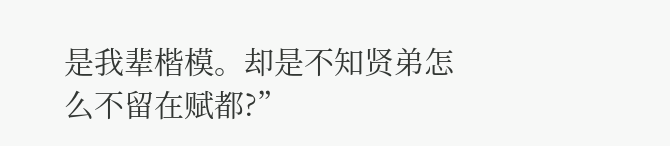是我辈楷模。却是不知贤弟怎么不留在赋都?”